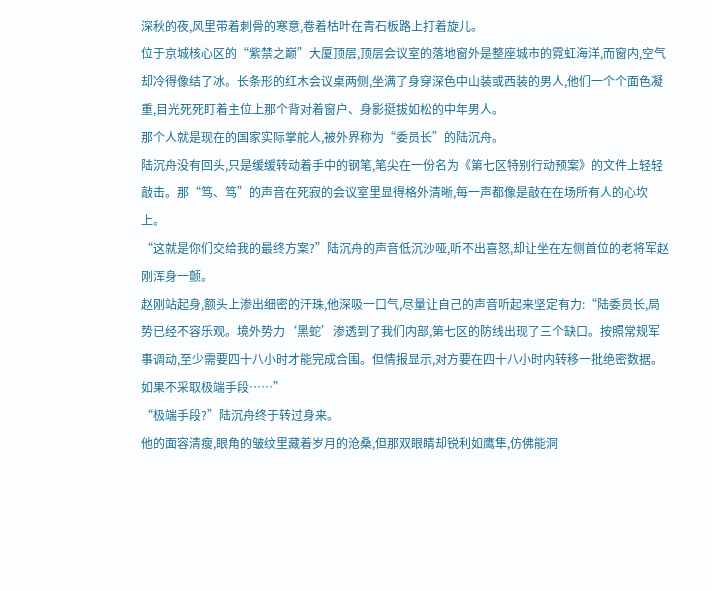深秋的夜,风里带着刺骨的寒意,卷着枯叶在青石板路上打着旋儿。
位于京城核心区的“紫禁之巅”大厦顶层,顶层会议室的落地窗外是整座城市的霓虹海洋,而窗内,空气却冷得像结了冰。长条形的红木会议桌两侧,坐满了身穿深色中山装或西装的男人,他们一个个面色凝重,目光死死盯着主位上那个背对着窗户、身影挺拔如松的中年男人。
那个人就是现在的国家实际掌舵人,被外界称为“委员长”的陆沉舟。
陆沉舟没有回头,只是缓缓转动着手中的钢笔,笔尖在一份名为《第七区特别行动预案》的文件上轻轻敲击。那“笃、笃”的声音在死寂的会议室里显得格外清晰,每一声都像是敲在在场所有人的心坎上。
“这就是你们交给我的最终方案?”陆沉舟的声音低沉沙哑,听不出喜怒,却让坐在左侧首位的老将军赵刚浑身一颤。
赵刚站起身,额头上渗出细密的汗珠,他深吸一口气,尽量让自己的声音听起来坚定有力:“陆委员长,局势已经不容乐观。境外势力‘黑蛇’渗透到了我们内部,第七区的防线出现了三个缺口。按照常规军事调动,至少需要四十八小时才能完成合围。但情报显示,对方要在四十八小时内转移一批绝密数据。如果不采取极端手段……”
“极端手段?”陆沉舟终于转过身来。
他的面容清瘦,眼角的皱纹里藏着岁月的沧桑,但那双眼睛却锐利如鹰隼,仿佛能洞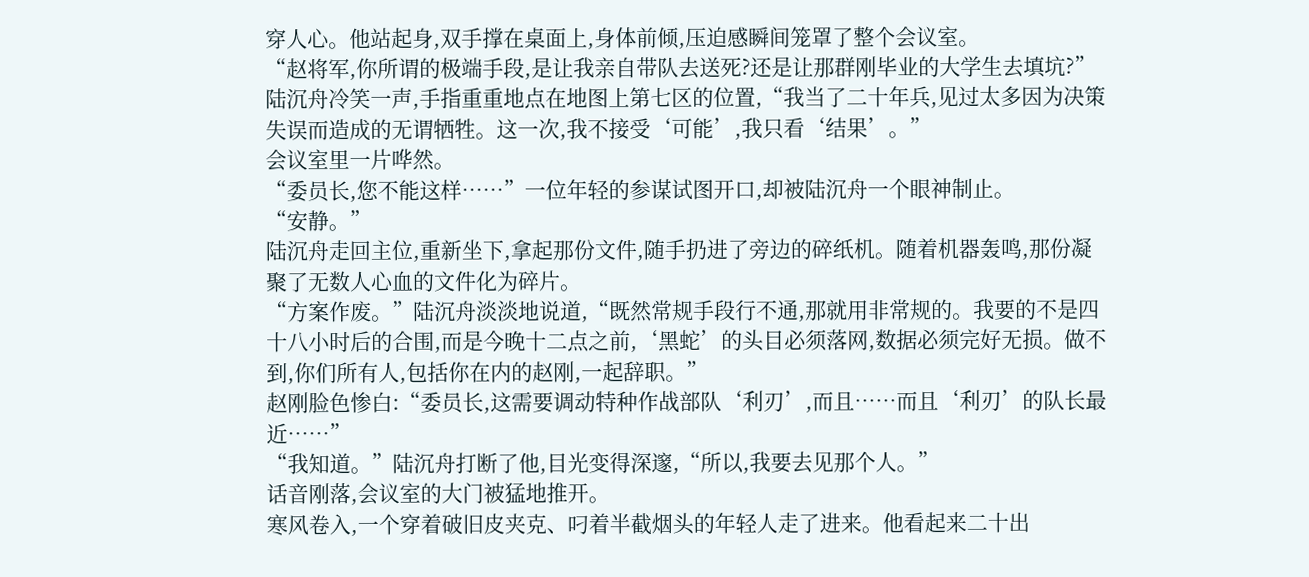穿人心。他站起身,双手撑在桌面上,身体前倾,压迫感瞬间笼罩了整个会议室。
“赵将军,你所谓的极端手段,是让我亲自带队去送死?还是让那群刚毕业的大学生去填坑?”陆沉舟冷笑一声,手指重重地点在地图上第七区的位置,“我当了二十年兵,见过太多因为决策失误而造成的无谓牺牲。这一次,我不接受‘可能’,我只看‘结果’。”
会议室里一片哗然。
“委员长,您不能这样……”一位年轻的参谋试图开口,却被陆沉舟一个眼神制止。
“安静。”
陆沉舟走回主位,重新坐下,拿起那份文件,随手扔进了旁边的碎纸机。随着机器轰鸣,那份凝聚了无数人心血的文件化为碎片。
“方案作废。”陆沉舟淡淡地说道,“既然常规手段行不通,那就用非常规的。我要的不是四十八小时后的合围,而是今晚十二点之前,‘黑蛇’的头目必须落网,数据必须完好无损。做不到,你们所有人,包括你在内的赵刚,一起辞职。”
赵刚脸色惨白:“委员长,这需要调动特种作战部队‘利刃’,而且……而且‘利刃’的队长最近……”
“我知道。”陆沉舟打断了他,目光变得深邃,“所以,我要去见那个人。”
话音刚落,会议室的大门被猛地推开。
寒风卷入,一个穿着破旧皮夹克、叼着半截烟头的年轻人走了进来。他看起来二十出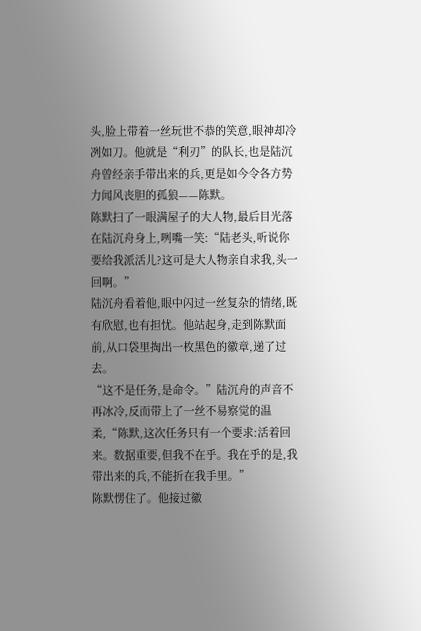头,脸上带着一丝玩世不恭的笑意,眼神却冷冽如刀。他就是“利刃”的队长,也是陆沉舟曾经亲手带出来的兵,更是如今令各方势力闻风丧胆的孤狼——陈默。
陈默扫了一眼满屋子的大人物,最后目光落在陆沉舟身上,咧嘴一笑:“陆老头,听说你要给我派活儿?这可是大人物亲自求我,头一回啊。”
陆沉舟看着他,眼中闪过一丝复杂的情绪,既有欣慰,也有担忧。他站起身,走到陈默面前,从口袋里掏出一枚黑色的徽章,递了过去。
“这不是任务,是命令。”陆沉舟的声音不再冰冷,反而带上了一丝不易察觉的温柔,“陈默,这次任务只有一个要求:活着回来。数据重要,但我不在乎。我在乎的是,我带出来的兵,不能折在我手里。”
陈默愣住了。他接过徽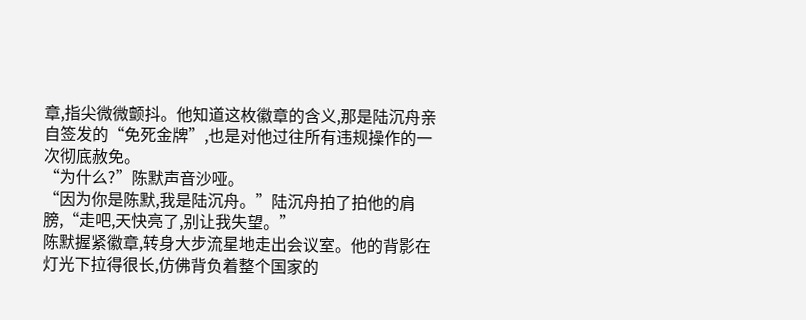章,指尖微微颤抖。他知道这枚徽章的含义,那是陆沉舟亲自签发的“免死金牌”,也是对他过往所有违规操作的一次彻底赦免。
“为什么?”陈默声音沙哑。
“因为你是陈默,我是陆沉舟。”陆沉舟拍了拍他的肩膀,“走吧,天快亮了,别让我失望。”
陈默握紧徽章,转身大步流星地走出会议室。他的背影在灯光下拉得很长,仿佛背负着整个国家的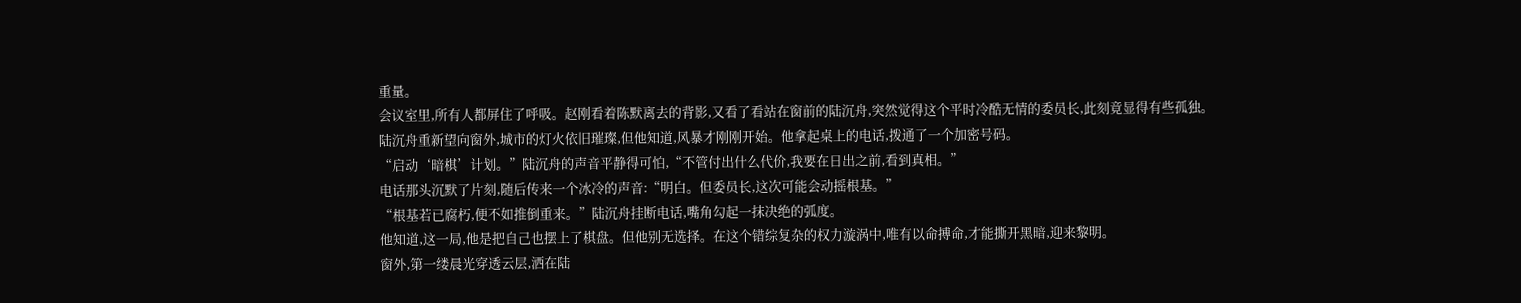重量。
会议室里,所有人都屏住了呼吸。赵刚看着陈默离去的背影,又看了看站在窗前的陆沉舟,突然觉得这个平时冷酷无情的委员长,此刻竟显得有些孤独。
陆沉舟重新望向窗外,城市的灯火依旧璀璨,但他知道,风暴才刚刚开始。他拿起桌上的电话,拨通了一个加密号码。
“启动‘暗棋’计划。”陆沉舟的声音平静得可怕,“不管付出什么代价,我要在日出之前,看到真相。”
电话那头沉默了片刻,随后传来一个冰冷的声音:“明白。但委员长,这次可能会动摇根基。”
“根基若已腐朽,便不如推倒重来。”陆沉舟挂断电话,嘴角勾起一抹决绝的弧度。
他知道,这一局,他是把自己也摆上了棋盘。但他别无选择。在这个错综复杂的权力漩涡中,唯有以命搏命,才能撕开黑暗,迎来黎明。
窗外,第一缕晨光穿透云层,洒在陆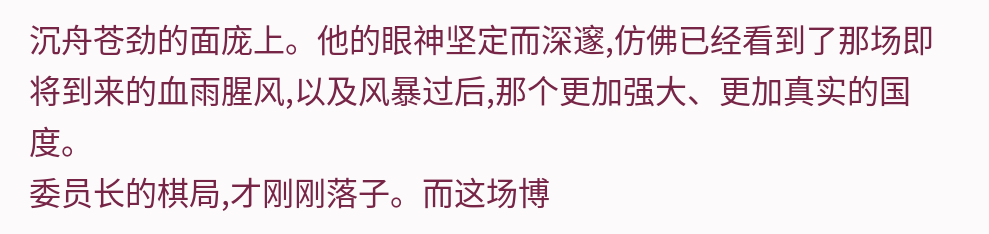沉舟苍劲的面庞上。他的眼神坚定而深邃,仿佛已经看到了那场即将到来的血雨腥风,以及风暴过后,那个更加强大、更加真实的国度。
委员长的棋局,才刚刚落子。而这场博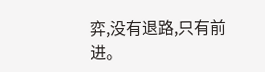弈,没有退路,只有前进。